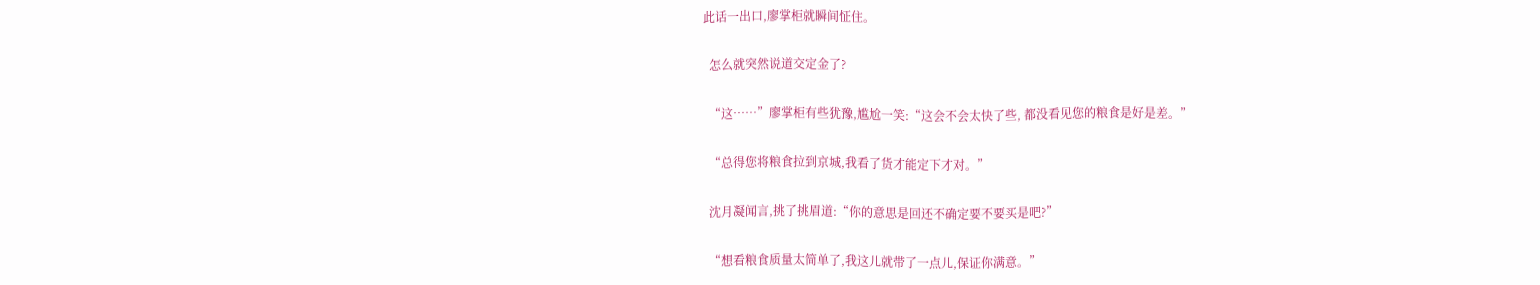此话一出口,廖掌柜就瞬间怔住。

  怎么就突然说道交定金了?

  “这……”廖掌柜有些犹豫,尴尬一笑:“这会不会太快了些, 都没看见您的粮食是好是差。”

  “总得您将粮食拉到京城,我看了货才能定下才对。”

  沈月凝闻言,挑了挑眉道:“你的意思是回还不确定要不要买是吧?”

  “想看粮食质量太简单了,我这儿就带了一点儿,保证你满意。”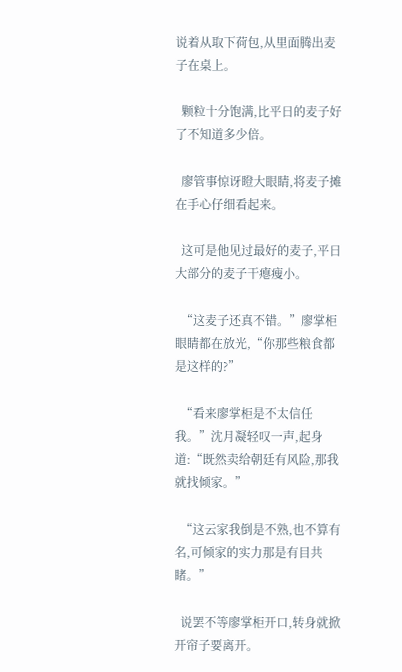说着从取下荷包,从里面腾出麦子在桌上。

  颗粒十分饱满,比平日的麦子好了不知道多少倍。

  廖管事惊讶瞪大眼睛,将麦子摊在手心仔细看起来。

  这可是他见过最好的麦子,平日大部分的麦子干瘪瘦小。

  “这麦子还真不错。”廖掌柜眼睛都在放光,“你那些粮食都是这样的?”

  “看来廖掌柜是不太信任我。”沈月凝轻叹一声,起身道:“既然卖给朝廷有风险,那我就找倾家。”

  “这云家我倒是不熟,也不算有名,可倾家的实力那是有目共睹。”

  说罢不等廖掌柜开口,转身就掀开帘子要离开。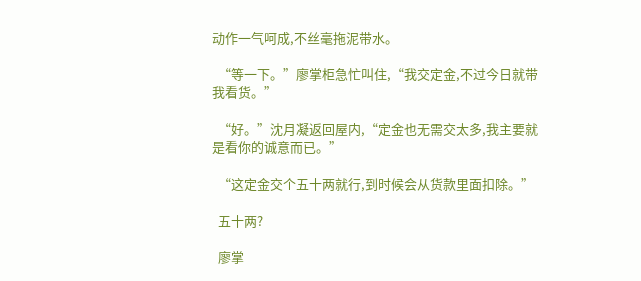动作一气呵成,不丝毫拖泥带水。

  “等一下。”廖掌柜急忙叫住,“我交定金,不过今日就带我看货。”

  “好。”沈月凝返回屋内,“定金也无需交太多,我主要就是看你的诚意而已。”

  “这定金交个五十两就行,到时候会从货款里面扣除。”

  五十两?

  廖掌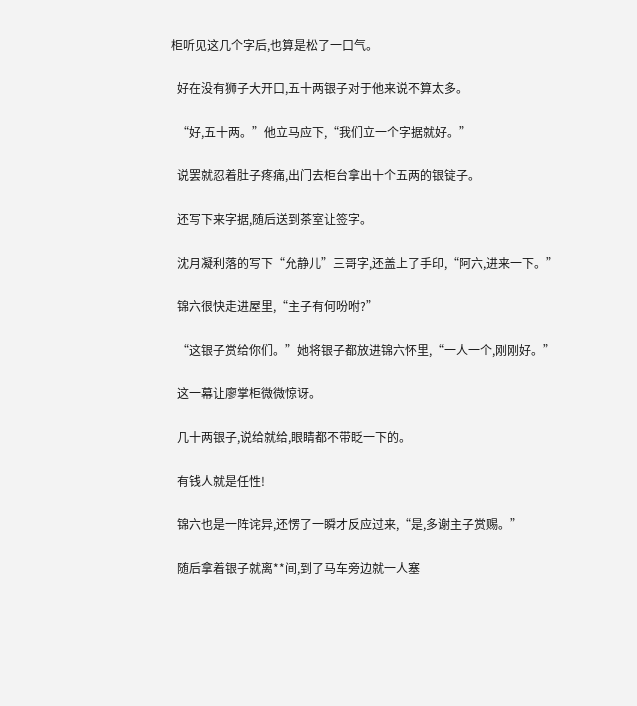柜听见这几个字后,也算是松了一口气。

  好在没有狮子大开口,五十两银子对于他来说不算太多。

  “好,五十两。”他立马应下,“我们立一个字据就好。”

  说罢就忍着肚子疼痛,出门去柜台拿出十个五两的银锭子。

  还写下来字据,随后送到茶室让签字。

  沈月凝利落的写下“允静儿”三哥字,还盖上了手印,“阿六,进来一下。”

  锦六很快走进屋里,“主子有何吩咐?”

  “这银子赏给你们。”她将银子都放进锦六怀里,“一人一个,刚刚好。”

  这一幕让廖掌柜微微惊讶。

  几十两银子,说给就给,眼睛都不带眨一下的。

  有钱人就是任性!

  锦六也是一阵诧异,还愣了一瞬才反应过来,“是,多谢主子赏赐。”

  随后拿着银子就离**间,到了马车旁边就一人塞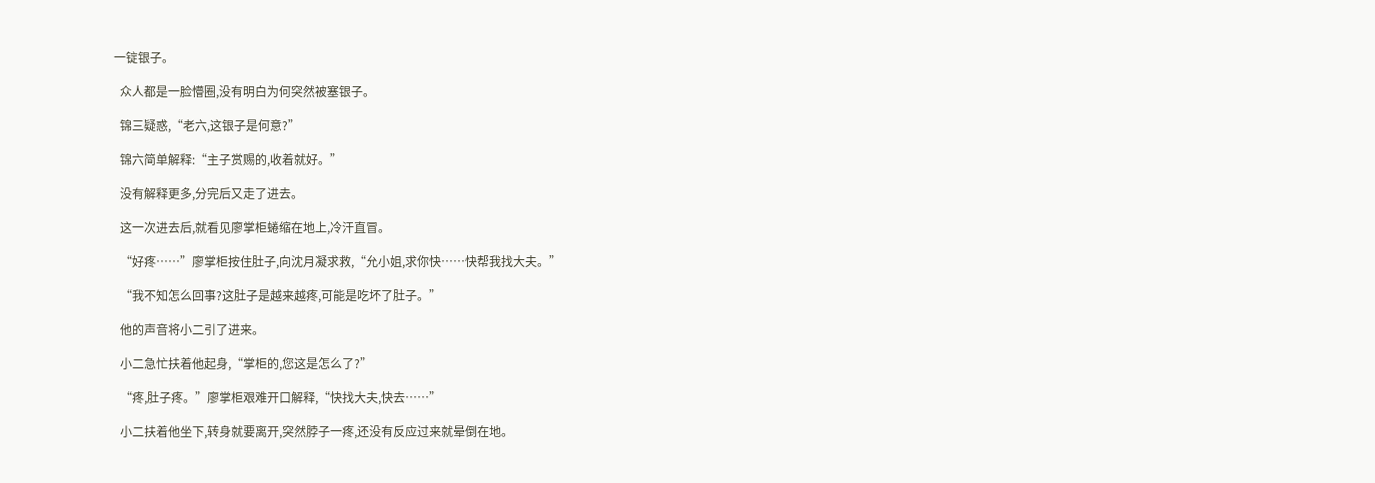一锭银子。

  众人都是一脸懵圈,没有明白为何突然被塞银子。

  锦三疑惑,“老六,这银子是何意?”

  锦六简单解释:“主子赏赐的,收着就好。”

  没有解释更多,分完后又走了进去。

  这一次进去后,就看见廖掌柜蜷缩在地上,冷汗直冒。

  “好疼……”廖掌柜按住肚子,向沈月凝求救,“允小姐,求你快……快帮我找大夫。”

  “我不知怎么回事?这肚子是越来越疼,可能是吃坏了肚子。”

  他的声音将小二引了进来。

  小二急忙扶着他起身,“掌柜的,您这是怎么了?”

  “疼,肚子疼。”廖掌柜艰难开口解释,“快找大夫,快去……”

  小二扶着他坐下,转身就要离开,突然脖子一疼,还没有反应过来就晕倒在地。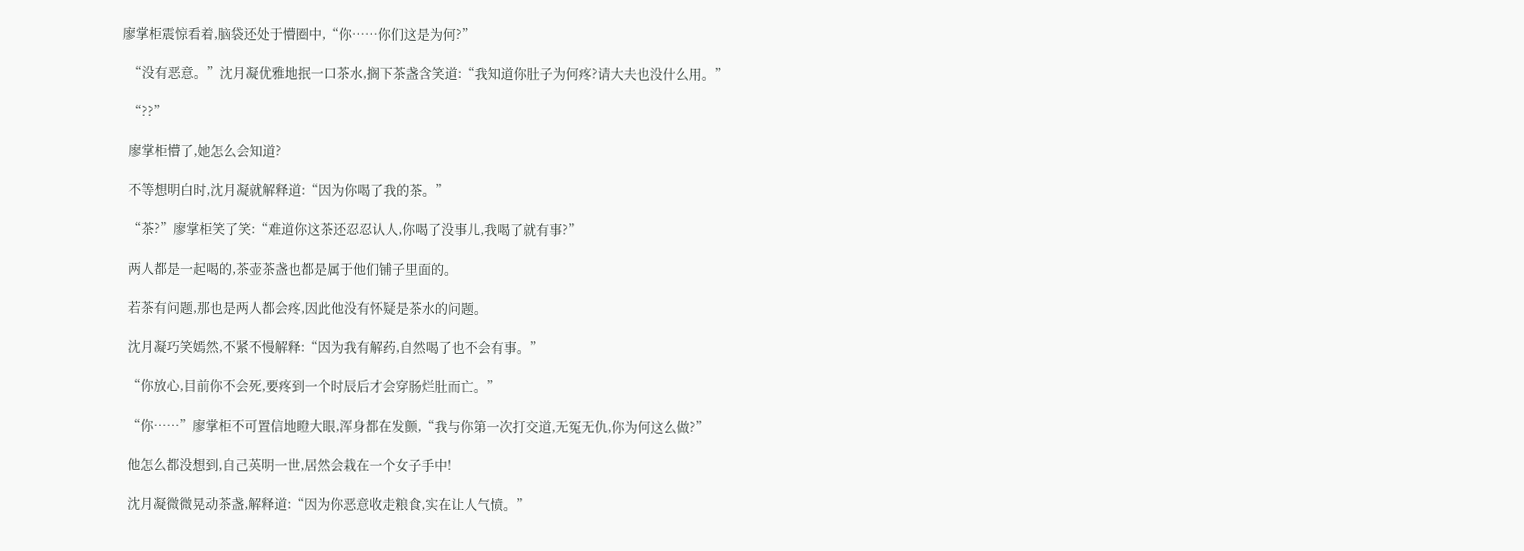廖掌柜震惊看着,脑袋还处于懵圈中,“你……你们这是为何?”

  “没有恶意。”沈月凝优雅地抿一口茶水,搁下茶盏含笑道:“我知道你肚子为何疼?请大夫也没什么用。”

  “??”

  廖掌柜懵了,她怎么会知道?

  不等想明白时,沈月凝就解释道:“因为你喝了我的茶。”

  “茶?”廖掌柜笑了笑:“难道你这茶还忍忍认人,你喝了没事儿,我喝了就有事?”

  两人都是一起喝的,茶壶茶盏也都是属于他们铺子里面的。

  若茶有问题,那也是两人都会疼,因此他没有怀疑是茶水的问题。

  沈月凝巧笑嫣然,不紧不慢解释:“因为我有解药,自然喝了也不会有事。”

  “你放心,目前你不会死,要疼到一个时辰后才会穿肠烂肚而亡。”

  “你……”廖掌柜不可置信地瞪大眼,浑身都在发颤,“我与你第一次打交道,无冤无仇,你为何这么做?”

  他怎么都没想到,自己英明一世,居然会栽在一个女子手中!

  沈月凝微微晃动茶盏,解释道:“因为你恶意收走粮食,实在让人气愤。”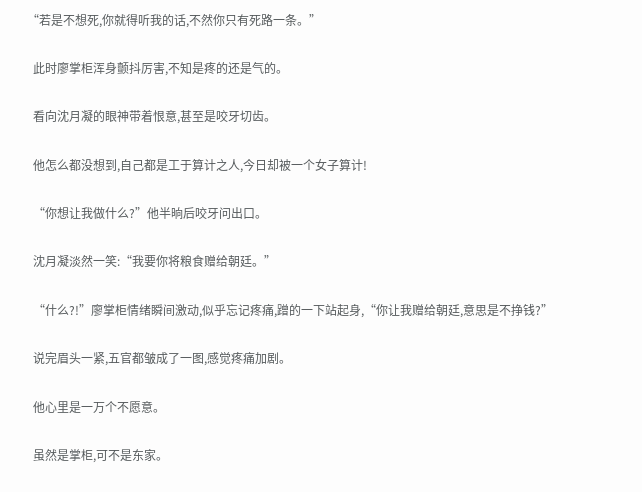“若是不想死,你就得听我的话,不然你只有死路一条。”

  此时廖掌柜浑身颤抖厉害,不知是疼的还是气的。

  看向沈月凝的眼神带着恨意,甚至是咬牙切齿。

  他怎么都没想到,自己都是工于算计之人,今日却被一个女子算计!

  “你想让我做什么?”他半晌后咬牙问出口。

  沈月凝淡然一笑:“我要你将粮食赠给朝廷。”

  “什么?!”廖掌柜情绪瞬间激动,似乎忘记疼痛,蹭的一下站起身,“你让我赠给朝廷,意思是不挣钱?”

  说完眉头一紧,五官都皱成了一图,感觉疼痛加剧。

  他心里是一万个不愿意。

  虽然是掌柜,可不是东家。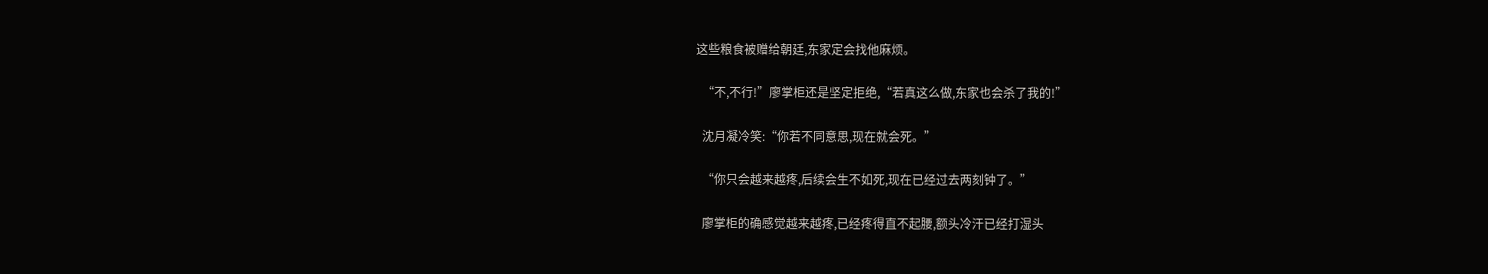这些粮食被赠给朝廷,东家定会找他麻烦。

  “不,不行!”廖掌柜还是坚定拒绝,“若真这么做,东家也会杀了我的!”

  沈月凝冷笑:“你若不同意思,现在就会死。”

  “你只会越来越疼,后续会生不如死,现在已经过去两刻钟了。”

  廖掌柜的确感觉越来越疼,已经疼得直不起腰,额头冷汗已经打湿头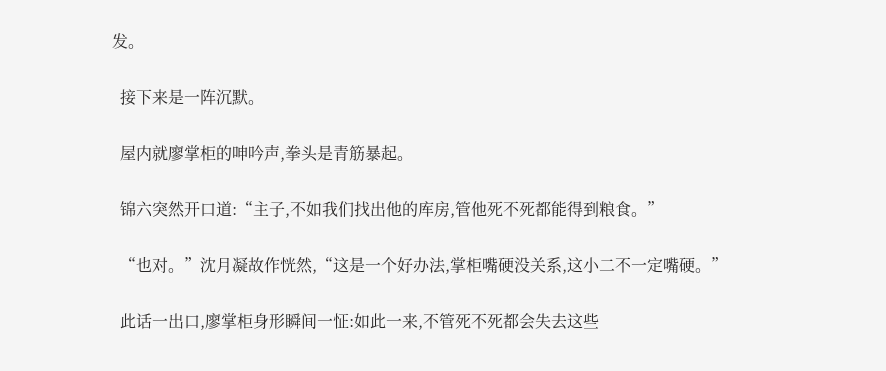发。

  接下来是一阵沉默。

  屋内就廖掌柜的呻吟声,拳头是青筋暴起。

  锦六突然开口道:“主子,不如我们找出他的库房,管他死不死都能得到粮食。”

  “也对。”沈月凝故作恍然,“这是一个好办法,掌柜嘴硬没关系,这小二不一定嘴硬。”

  此话一出口,廖掌柜身形瞬间一怔:如此一来,不管死不死都会失去这些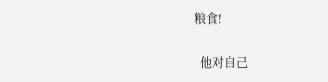粮食!

  他对自己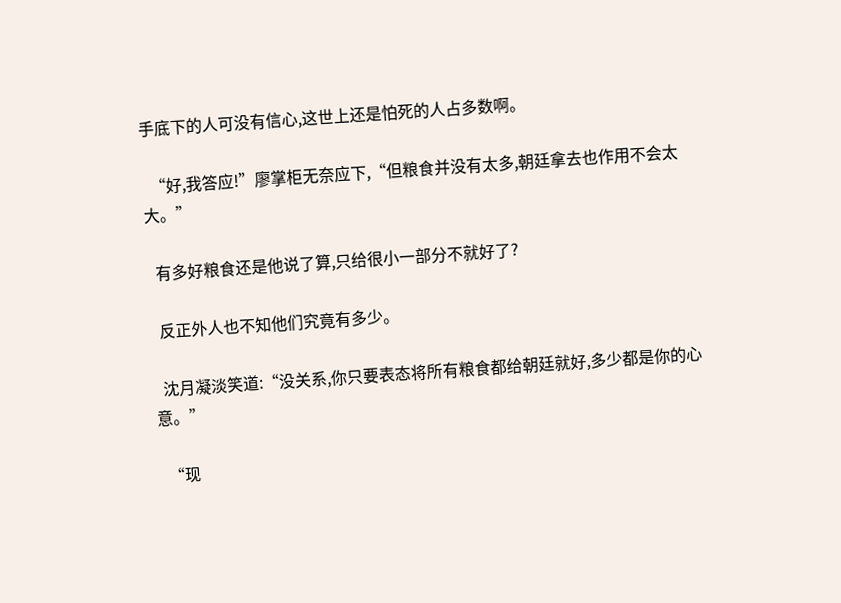手底下的人可没有信心,这世上还是怕死的人占多数啊。

  “好,我答应!”廖掌柜无奈应下,“但粮食并没有太多,朝廷拿去也作用不会太大。”

  有多好粮食还是他说了算,只给很小一部分不就好了?

  反正外人也不知他们究竟有多少。

  沈月凝淡笑道:“没关系,你只要表态将所有粮食都给朝廷就好,多少都是你的心意。”

  “现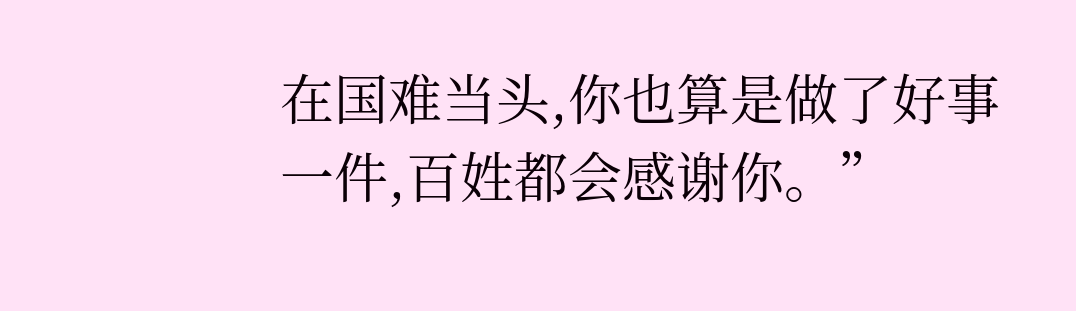在国难当头,你也算是做了好事一件,百姓都会感谢你。”